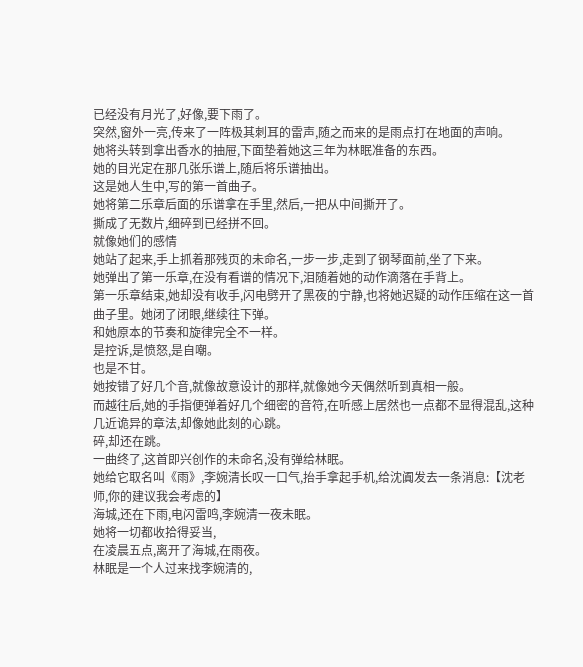已经没有月光了,好像,要下雨了。
突然,窗外一亮,传来了一阵极其刺耳的雷声,随之而来的是雨点打在地面的声响。
她将头转到拿出香水的抽屉,下面垫着她这三年为林眠准备的东西。
她的目光定在那几张乐谱上,随后将乐谱抽出。
这是她人生中,写的第一首曲子。
她将第二乐章后面的乐谱拿在手里,然后,一把从中间撕开了。
撕成了无数片,细碎到已经拼不回。
就像她们的感情
她站了起来,手上抓着那残页的未命名,一步一步,走到了钢琴面前,坐了下来。
她弹出了第一乐章,在没有看谱的情况下,泪随着她的动作滴落在手背上。
第一乐章结束,她却没有收手,闪电劈开了黑夜的宁静,也将她迟疑的动作压缩在这一首曲子里。她闭了闭眼,继续往下弹。
和她原本的节奏和旋律完全不一样。
是控诉,是愤怒,是自嘲。
也是不甘。
她按错了好几个音,就像故意设计的那样,就像她今天偶然听到真相一般。
而越往后,她的手指便弹着好几个细密的音符,在听感上居然也一点都不显得混乱,这种几近诡异的章法,却像她此刻的心跳。
碎,却还在跳。
一曲终了,这首即兴创作的未命名,没有弹给林眠。
她给它取名叫《雨》,李婉清长叹一口气,抬手拿起手机,给沈阗发去一条消息:【沈老师,你的建议我会考虑的】
海城,还在下雨,电闪雷鸣,李婉清一夜未眠。
她将一切都收拾得妥当,
在凌晨五点,离开了海城,在雨夜。
林眠是一个人过来找李婉清的,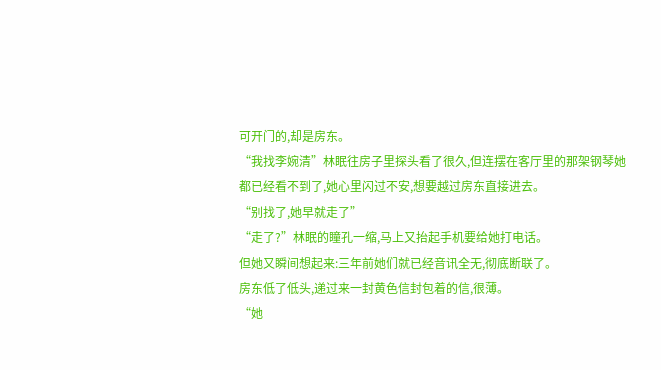可开门的,却是房东。
“我找李婉清”林眠往房子里探头看了很久,但连摆在客厅里的那架钢琴她都已经看不到了,她心里闪过不安,想要越过房东直接进去。
“别找了,她早就走了”
“走了?”林眠的瞳孔一缩,马上又抬起手机要给她打电话。
但她又瞬间想起来:三年前她们就已经音讯全无,彻底断联了。
房东低了低头,递过来一封黄色信封包着的信,很薄。
“她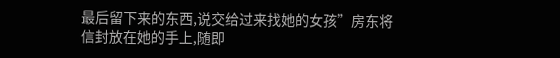最后留下来的东西,说交给过来找她的女孩”房东将信封放在她的手上,随即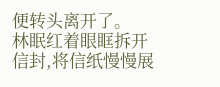便转头离开了。
林眠红着眼眶拆开信封,将信纸慢慢展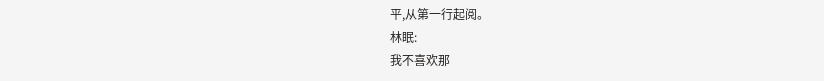平,从第一行起阅。
林眠:
我不喜欢那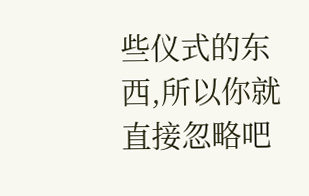些仪式的东西,所以你就直接忽略吧